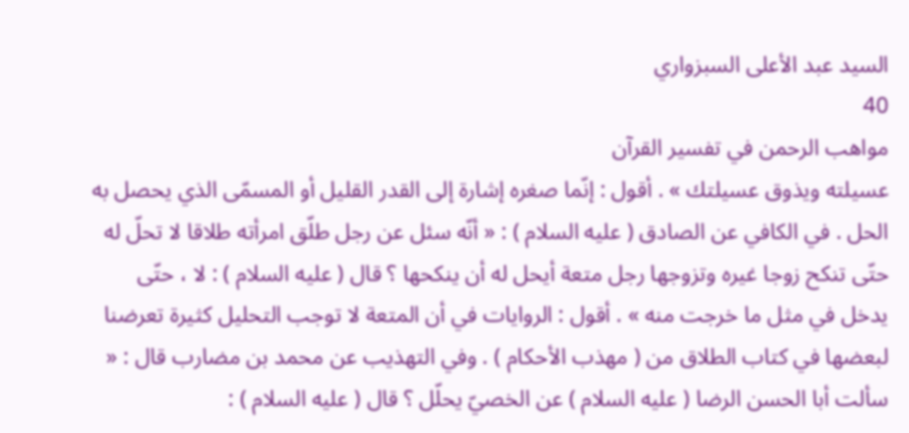السيد عبد الأعلى السبزواري
40
مواهب الرحمن في تفسير القرآن
عسيلته ويذوق عسيلتك » . أقول : إنّما صغره إشارة إلى القدر القليل أو المسمّى الذي يحصل به الحل . في الكافي عن الصادق ( عليه السلام ) : « أنّه سئل عن رجل طلّق امرأته طلاقا لا تحلّ له حتّى تنكح زوجا غيره وتزوجها رجل متعة أيحل له أن ينكحها ؟ قال ( عليه السلام ) : لا ، حتّى يدخل في مثل ما خرجت منه » . أقول : الروايات في أن المتعة لا توجب التحليل كثيرة تعرضنا لبعضها في كتاب الطلاق من ( مهذب الأحكام ) . وفي التهذيب عن محمد بن مضارب قال : « سألت أبا الحسن الرضا ( عليه السلام ) عن الخصيّ يحلّل ؟ قال ( عليه السلام ) :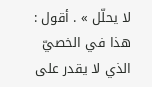لا يحلّل » . أقول : هذا في الخصيّ الذي لا يقدر على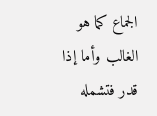الجماع كما هو الغالب وأما إذا قدر فتشمله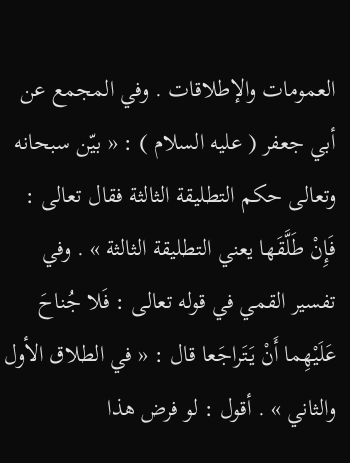العمومات والإطلاقات . وفي المجمع عن أبي جعفر ( عليه السلام ) : « بيّن سبحانه وتعالى حكم التطليقة الثالثة فقال تعالى : فَإِنْ طَلَّقَها يعني التطليقة الثالثة » . وفي تفسير القمي في قوله تعالى : فَلا جُناحَ عَلَيْهِما أَنْ يَتَراجَعا قال : « في الطلاق الأول والثاني » . أقول : لو فرض هذا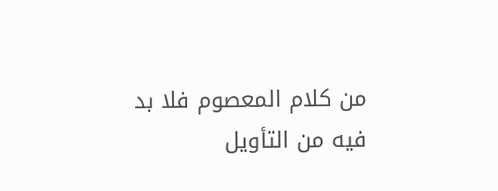من كلام المعصوم فلا بد فيه من التأويل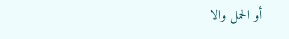أو الحمل والا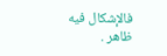فالإشكال فيه ظاهر .